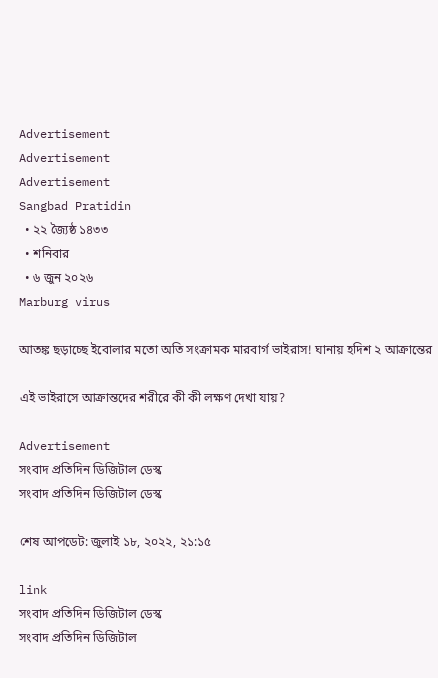Advertisement
Advertisement
Advertisement
Sangbad Pratidin
  • ২২ জ্যৈষ্ঠ ১৪৩৩
  • শনিবার
  • ৬ জুন ২০২৬
Marburg virus

আতঙ্ক ছড়াচ্ছে ইবোলার মতো অতি সংক্রামক মারবার্গ ভাইরাস! ঘানায় হদিশ ২ আক্রান্তের

এই ভাইরাসে আক্রান্তদের শরীরে কী কী লক্ষণ দেখা যায়?

Advertisement
সংবাদ প্রতিদিন ডিজিটাল ডেস্ক
সংবাদ প্রতিদিন ডিজিটাল ডেস্ক

শেষ আপডেট: জুলাই ১৮, ২০২২, ২১:১৫

link
সংবাদ প্রতিদিন ডিজিটাল ডেস্ক
সংবাদ প্রতিদিন ডিজিটাল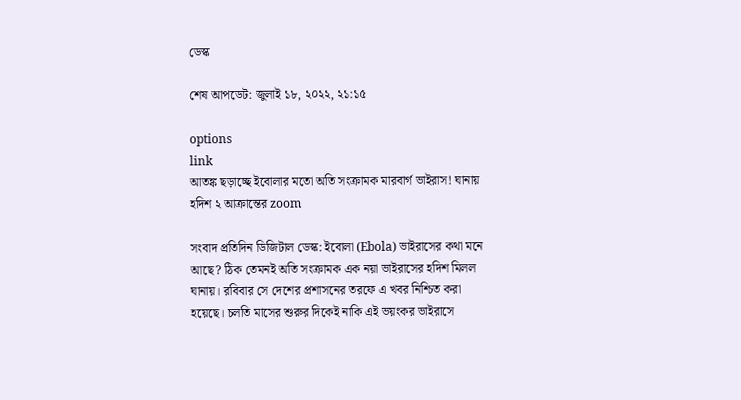ডেস্ক

শেষ আপডেট: জুলাই ১৮, ২০২২, ২১:১৫

options
link
আতঙ্ক ছড়াচ্ছে ইবোলার মতো অতি সংক্রামক মারবার্গ ভাইরাস! ঘানায় হদিশ ২ আক্রান্তের zoom

সংবাদ প্রতিদিন ডিজিটাল ডেস্ক: ইবোলা (Ebola) ভাইরাসের কথা মনে আছে? ঠিক তেমনই অতি সংক্রামক এক নয়া ভাইরাসের হদিশ মিলল ঘানায়। রবিবার সে দেশের প্রশাসনের তরফে এ খবর নিশ্চিত করা হয়েছে। চলতি মাসের শুরুর দিকেই নাকি এই ভয়ংকর ভাইরাসে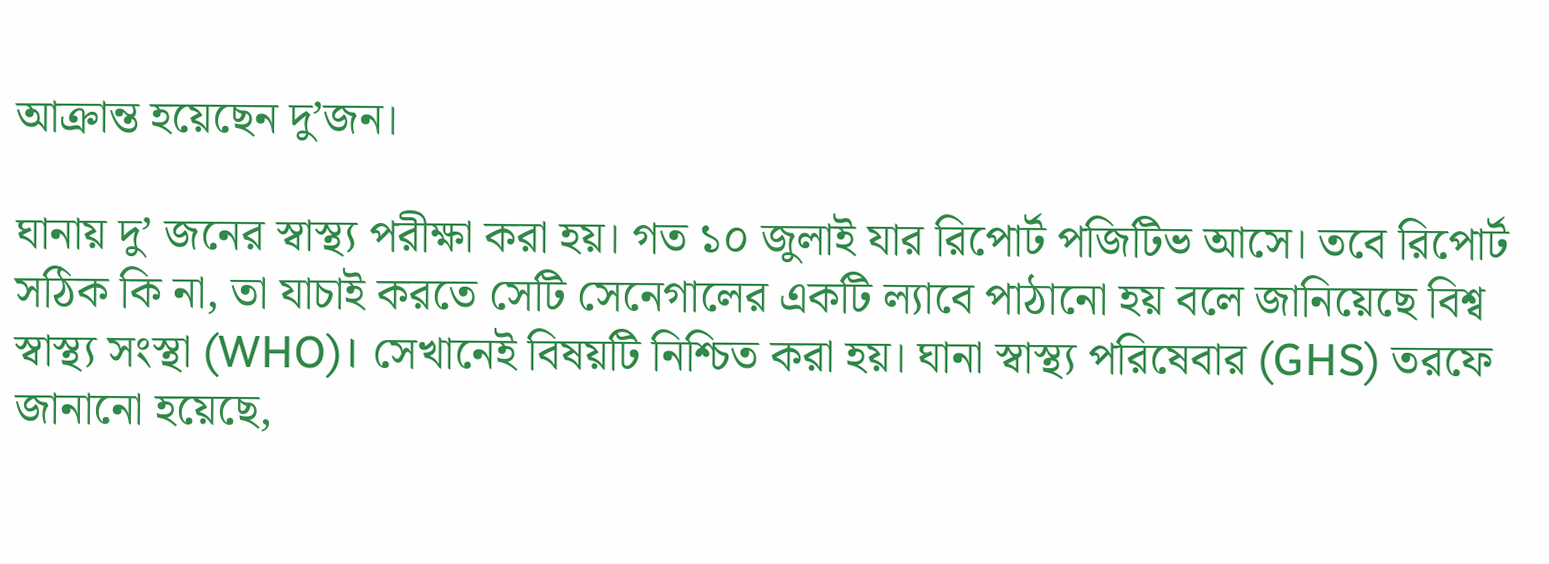আক্রান্ত হয়েছেন দু’জন।

ঘানায় দু’ জনের স্বাস্থ্য পরীক্ষা করা হয়। গত ১০ জুলাই যার রিপোর্ট পজিটিভ আসে। তবে রিপোর্ট সঠিক কি না, তা যাচাই করতে সেটি সেনেগালের একটি ল্যাবে পাঠানো হয় বলে জানিয়েছে বিশ্ব স্বাস্থ্য সংস্থা (WHO)। সেখানেই বিষয়টি নিশ্চিত করা হয়। ঘানা স্বাস্থ্য পরিষেবার (GHS) তরফে জানানো হয়েছে,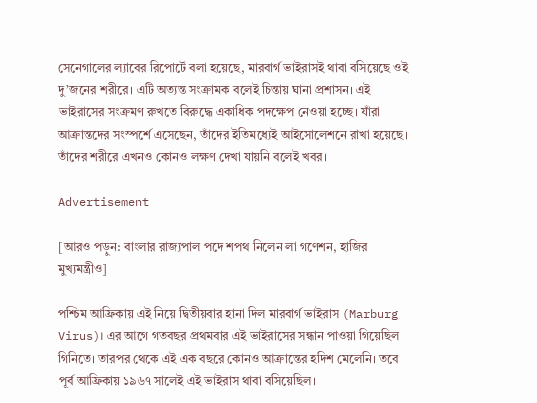সেনেগালের ল্যাবের রিপোর্টে বলা হয়েছে, মারবার্গ ভাইরাসই থাবা বসিয়েছে ওই দু’জনের শরীরে। এটি অত্যন্ত সংক্রামক বলেই চিন্তায় ঘানা প্রশাসন। এই ভাইরাসের সংক্রমণ রুখতে বিরুদ্ধে একাধিক পদক্ষেপ নেওয়া হচ্ছে। যাঁরা আক্রান্তদের সংস্পর্শে এসেছেন, তাঁদের ইতিমধ্যেই আইসোলেশনে রাখা হয়েছে। তাঁদের শরীরে এখনও কোনও লক্ষণ দেখা যায়নি বলেই খবর।

Advertisement

[আরও পড়ুন: বাংলার রাজ্যপাল পদে শপথ নিলেন লা গণেশন, হাজির মুখ্যমন্ত্রীও]

পশ্চিম আফ্রিকায় এই নিয়ে দ্বিতীয়বার হানা দিল মারবার্গ ভাইরাস (Marburg Virus)। এর আগে গতবছর প্রথমবার এই ভাইরাসের সন্ধান পাওয়া গিয়েছিল গিনিতে। তারপর থেকে এই এক বছরে কোনও আক্রান্তের হদিশ মেলেনি। তবে পূর্ব আফ্রিকায় ১৯৬৭ সালেই এই ভাইরাস থাবা বসিয়েছিল।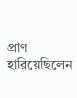প্রাণ হারিয়েছিলেন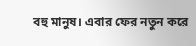বহু মানুষ। এবার ফের নতুন করে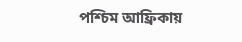পশ্চিম আফ্রিকায়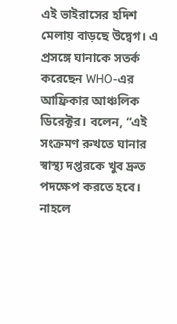এই ভাইরাসের হদিশ মেলায় বাড়ছে উদ্বেগ। এ প্রসঙ্গে ঘানাকে সতর্ক করেছেন WHO-এর আফ্রিকার আঞ্চলিক ডিরেক্টর। বলেন, “এই সংক্রমণ রুখতে ঘানার স্বাস্থ্য দপ্তরকে খুব দ্রুত পদক্ষেপ করতে হবে। নাহলে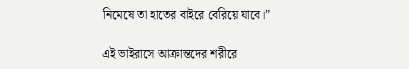নিমেষে তা হাতের বাইরে বেরিয়ে যাবে।”

এই ভাইরাসে আক্রান্তদের শরীরে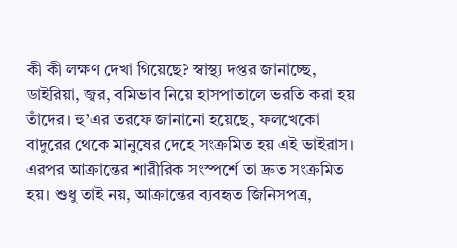কী কী লক্ষণ দেখা গিয়েছে? স্বাস্থ্য দপ্তর জানাচ্ছে, ডাইরিয়া, জ্বর, বমিভাব নিয়ে হাসপাতালে ভরতি করা হয় তাঁদের। হু’এর তরফে জানানো হয়েছে, ফলখেকো বাদুরের থেকে মানুষের দেহে সংক্রমিত হয় এই ভাইরাস। এরপর আক্রান্তের শারীরিক সংস্পর্শে তা দ্রুত সংক্রমিত হয়। শুধু তাই নয়, আক্রান্তের ব্যবহৃত জিনিসপত্র,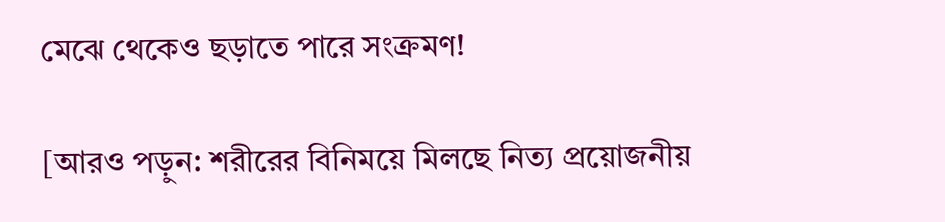মেঝে থেকেও ছড়াতে পারে সংক্রমণ!

[আরও পড়ুন: শরীরের বিনিময়ে মিলছে নিত্য প্রয়োজনীয়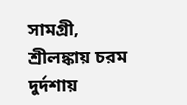সামগ্রী, শ্রীলঙ্কায় চরম দুর্দশায়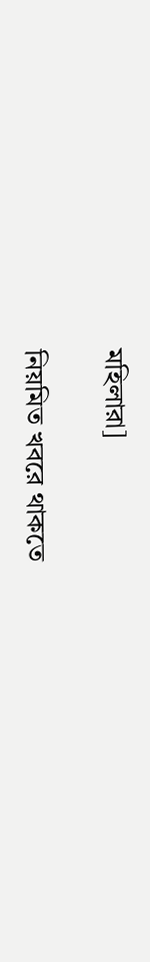মহিলারা]

নিয়মিত খবরে থাকতে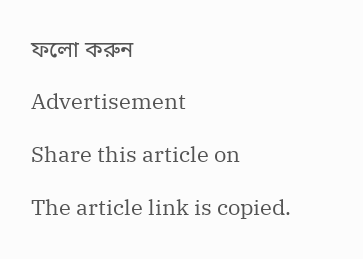ফলো করুন

Advertisement

Share this article on

The article link is copied.